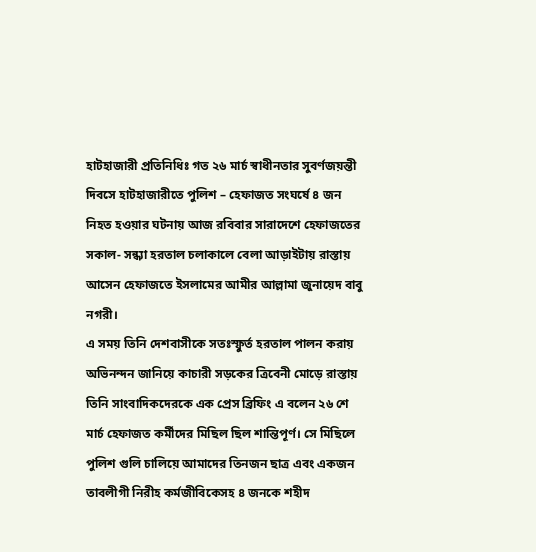হাটহাজারী প্রতিনিধিঃ গত ২৬ মার্চ স্বাধীনতার সুবর্ণজয়ন্তী দিবসে হাটহাজারীতে পুলিশ – হেফাজত সংঘর্ষে ৪ জন নিহত হওয়ার ঘটনায় আজ রবিবার সারাদেশে হেফাজতের সকাল- সন্ধ্যা হরতাল চলাকালে বেলা আড়াইটায় রাস্তায় আসেন হেফাজতে ইসলামের আমীর আল্লামা জুনায়েদ বাবু নগরী।
এ সময় তিনি দেশবাসীকে সতঃস্ফুর্ত হরতাল পালন করায় অভিনন্দন জানিয়ে কাচারী সড়কের ত্রিবেনী মোড়ে রাস্তায় তিনি সাংবাদিকদেরকে এক প্রেস ব্রিফিং এ বলেন ২৬ শে মার্চ হেফাজত কর্মীদের মিছিল ছিল শান্তিপূর্ণ। সে মিছিলে পুলিশ গুলি চালিয়ে আমাদের তিনজন ছাত্র এবং একজন তাবলীগী নিরীহ কর্মজীবিকেসহ ৪ জনকে শহীদ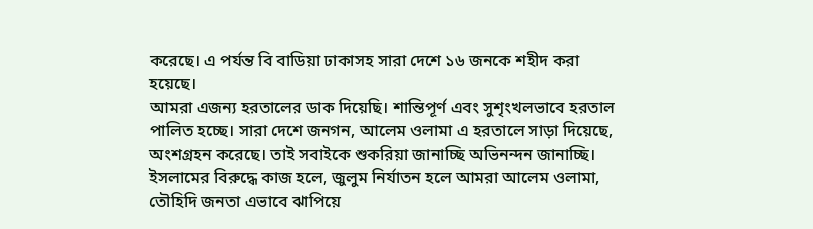করেছে। এ পর্যন্ত বি বাডিয়া ঢাকাসহ সারা দেশে ১৬ জনকে শহীদ করা হয়েছে।
আমরা এজন্য হরতালের ডাক দিয়েছি। শান্তিপূর্ণ এবং সুশৃংখলভাবে হরতাল পালিত হচ্ছে। সারা দেশে জনগন, আলেম ওলামা এ হরতালে সাড়া দিয়েছে, অংশগ্রহন করেছে। তাই সবাইকে শুকরিয়া জানাচ্ছি অভিনন্দন জানাচ্ছি।
ইসলামের বিরুদ্ধে কাজ হলে, জুলুম নির্যাতন হলে আমরা আলেম ওলামা, তৌহিদি জনতা এভাবে ঝাপিয়ে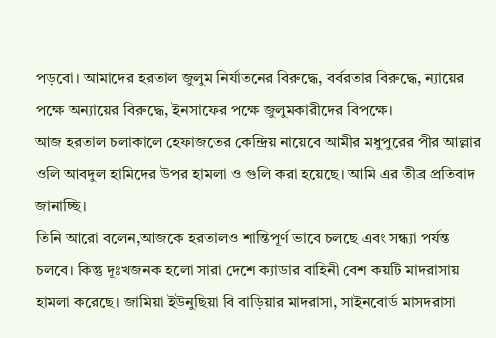পড়বো। আমাদের হরতাল জুলুম নির্যাতনের বিরুদ্ধে, বর্বরতার বিরুদ্ধে, ন্যায়ের পক্ষে অন্যায়ের বিরুদ্ধে, ইনসাফের পক্ষে জুলুমকারীদের বিপক্ষে।
আজ হরতাল চলাকালে হেফাজতের কেন্দ্রিয় নায়েবে আমীর মধুপুরের পীর আল্লার ওলি আবদুল হামিদের উপর হামলা ও গুলি করা হয়েছে। আমি এর তীব্র প্রতিবাদ জানাচ্ছি।
তিনি আরো বলেন,আজকে হরতালও শান্তিপূর্ণ ভাবে চলছে এবং সন্ধ্যা পর্যন্ত চলবে। কিন্তু দূঃখজনক হলো সারা দেশে ক্যাডার বাহিনী বেশ কয়টি মাদরাসায় হামলা করেছে। জামিয়া ইউনুছিয়া বি বাড়িয়ার মাদরাসা, সাইনবোর্ড মাসদরাসা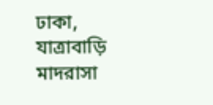ঢাকা, যাত্রাবাড়ি মাদরাসা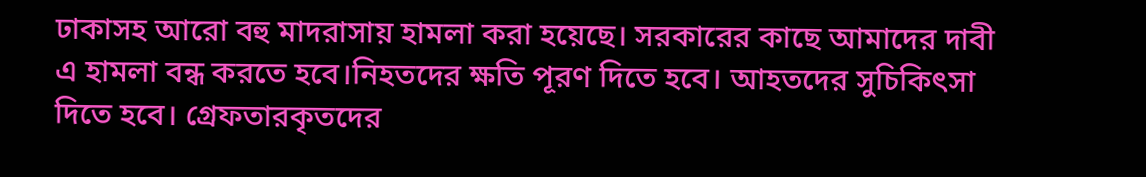ঢাকাসহ আরো বহু মাদরাসায় হামলা করা হয়েছে। সরকারের কাছে আমাদের দাবী এ হামলা বন্ধ করতে হবে।নিহতদের ক্ষতি পূরণ দিতে হবে। আহতদের সুচিকিৎসা দিতে হবে। গ্রেফতারকৃতদের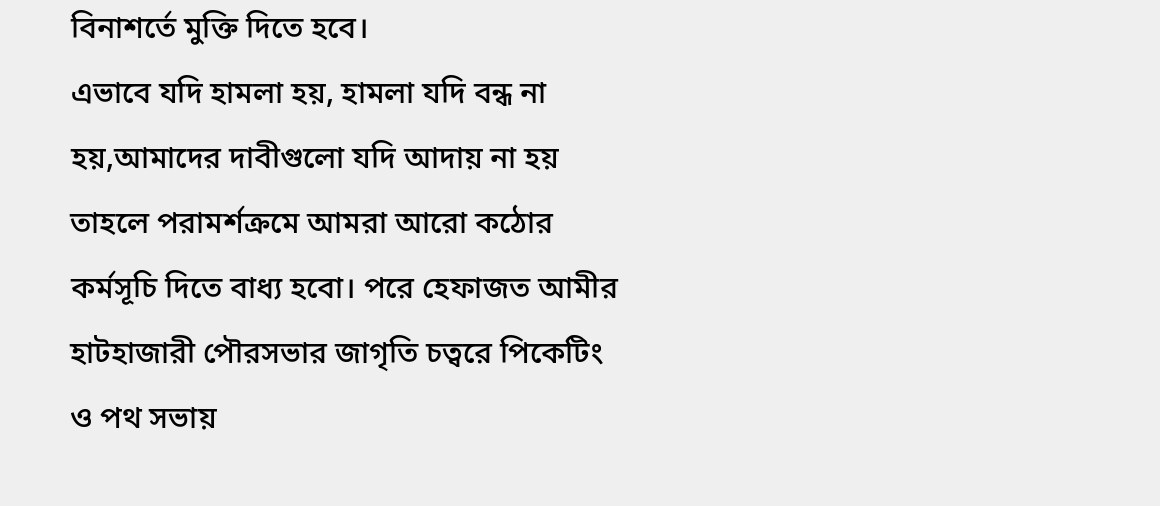বিনাশর্তে মুক্তি দিতে হবে।
এভাবে যদি হামলা হয়, হামলা যদি বন্ধ না হয়,আমাদের দাবীগুলো যদি আদায় না হয় তাহলে পরামর্শক্রমে আমরা আরো কঠোর কর্মসূচি দিতে বাধ্য হবো। পরে হেফাজত আমীর হাটহাজারী পৌরসভার জাগৃতি চত্বরে পিকেটিং ও পথ সভায়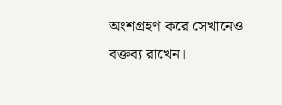অংশগ্রহণ করে সেখানেও বক্তব্য রাখেন।